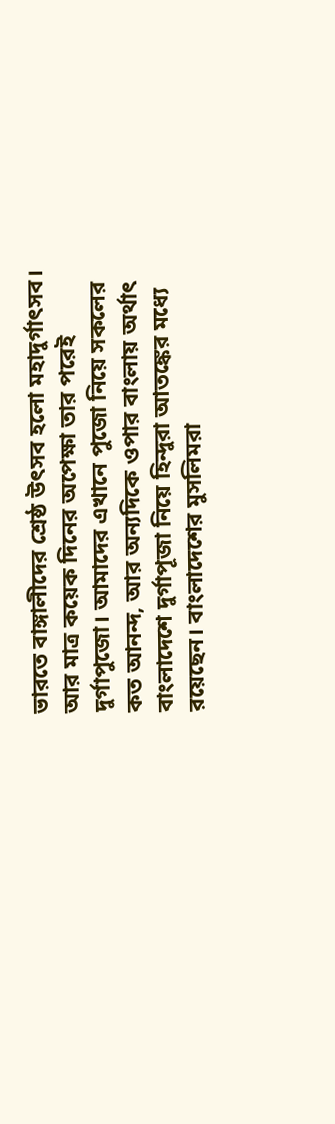ভারতে বাঙ্গালীদের শ্রেষ্ঠ উৎসব হলো মহাদুর্গাৎসব। আর মাত্র কয়েক দিনের অপেক্ষা তার পরেই দুর্গাপুজো। আমাদের এখানে পুজো নিয়ে সকলের কত আনন্দ, আর অন্যদিকে ওপার বাংলায় অর্থাৎ বাংলাদেশে দুর্গাপূজা নিয়ে হিন্দুরা আতঙ্কের মধ্যে রয়েছেন। বাংলাদেশের মুসলিমরা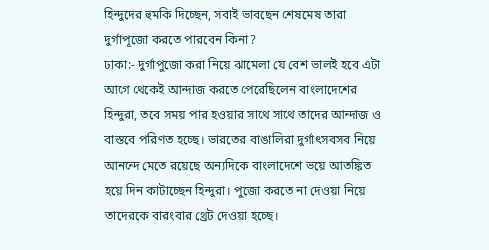হিন্দুদের হুমকি দিচ্ছেন, সবাই ভাবছেন শেষমেষ তারা দুর্গাপূজো করতে পারবেন কিনা?
ঢাকা:- দুর্গাপুজো করা নিয়ে ঝামেলা যে বেশ ভালই হবে এটা আগে থেকেই আন্দাজ করতে পেরেছিলেন বাংলাদেশের হিন্দুরা, তবে সময় পার হওয়ার সাথে সাথে তাদের আন্দাজ ও বাস্তবে পরিণত হচ্ছে। ভারতের বাঙালিরা দুর্গাৎসবসব নিয়ে আনন্দে মেতে রয়েছে অন্যদিকে বাংলাদেশে ভয়ে আতঙ্কিত হয়ে দিন কাটাচ্ছেন হিন্দুরা। পুজো করতে না দেওয়া নিয়ে তাদেরকে বারংবার থ্রেট দেওয়া হচ্ছে।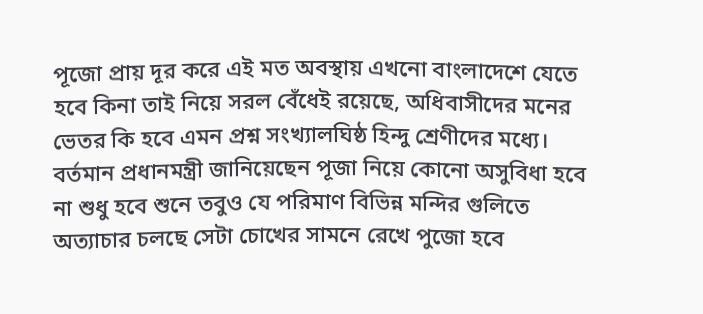পূজো প্রায় দূর করে এই মত অবস্থায় এখনো বাংলাদেশে যেতে হবে কিনা তাই নিয়ে সরল বেঁধেই রয়েছে, অধিবাসীদের মনের ভেতর কি হবে এমন প্রশ্ন সংখ্যালঘিষ্ঠ হিন্দু শ্রেণীদের মধ্যে। বর্তমান প্রধানমন্ত্রী জানিয়েছেন পূজা নিয়ে কোনো অসুবিধা হবে না শুধু হবে শুনে তবুও যে পরিমাণ বিভিন্ন মন্দির গুলিতে অত্যাচার চলছে সেটা চোখের সামনে রেখে পুজো হবে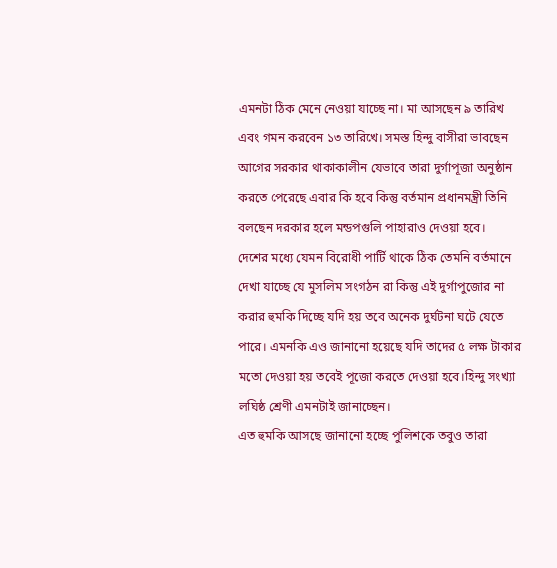এমনটা ঠিক মেনে নেওয়া যাচ্ছে না। মা আসছেন ৯ তারিখ এবং গমন করবেন ১৩ তারিখে। সমস্ত হিন্দু বাসীরা ভাবছেন আগের সরকার থাকাকালীন যেভাবে তারা দুর্গাপূজা অনুষ্ঠান করতে পেরেছে এবার কি হবে কিন্তু বর্তমান প্রধানমন্ত্রী তিনি বলছেন দরকার হলে মন্ডপগুলি পাহারাও দেওয়া হবে।
দেশের মধ্যে যেমন বিরোধী পার্টি থাকে ঠিক তেমনি বর্তমানে দেখা যাচ্ছে যে মুসলিম সংগঠন রা কিন্তু এই দুর্গাপুজোর না করার হুমকি দিচ্ছে যদি হয় তবে অনেক দুর্ঘটনা ঘটে যেতে পারে। এমনকি এও জানানো হয়েছে যদি তাদের ৫ লক্ষ টাকার মতো দেওয়া হয় তবেই পূজো করতে দেওয়া হবে।হিন্দু সংখ্যা লঘিষ্ঠ শ্রেণী এমনটাই জানাচ্ছেন।
এত হুমকি আসছে জানানো হচ্ছে পুলিশকে তবুও তারা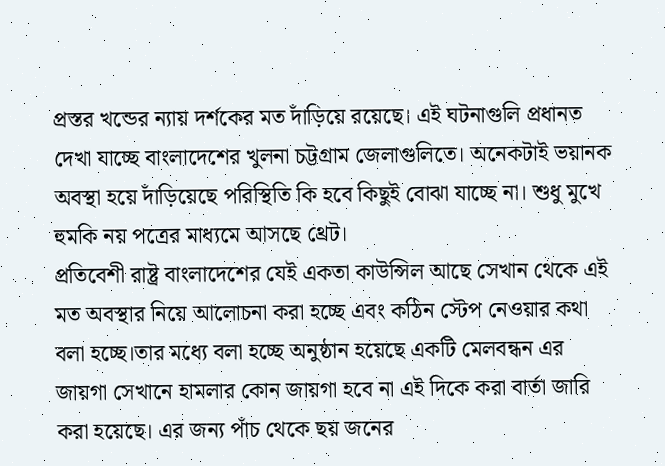প্রস্তর খন্ডের ন্যায় দর্শকের মত দাঁড়িয়ে রয়েছে। এই ঘটনাগুলি প্রধানত দেখা যাচ্ছে বাংলাদেশের খুলনা চট্টগ্রাম জেলাগুলিতে। অনেকটাই ভয়ানক অবস্থা হয়ে দাঁড়িয়েছে পরিস্থিতি কি হবে কিছুই বোঝা যাচ্ছে না। শুধু মুখে হুমকি নয় পত্রের মাধ্যমে আসছে থ্রেট।
প্রতিবেশী রাষ্ট্র বাংলাদেশের যেই একতা কাউন্সিল আছে সেখান থেকে এই মত অবস্থার নিয়ে আলোচনা করা হচ্ছে এবং কঠিন স্টেপ নেওয়ার কথা বলা হচ্ছে।তার মধ্যে বলা হচ্ছে অনুষ্ঠান হয়েছে একটি মেলবন্ধন এর জায়গা সেখানে হামলার কোন জায়গা হবে না এই দিকে করা বার্তা জারি করা হয়েছে। এর জন্য পাঁচ থেকে ছয় জনের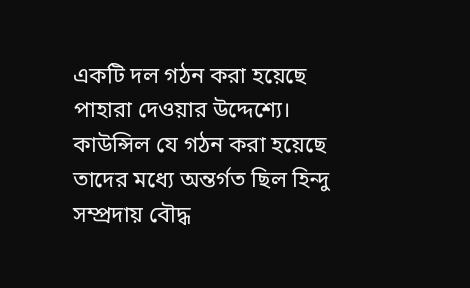একটি দল গঠন করা হয়েছে পাহারা দেওয়ার উদ্দেশ্যে। কাউন্সিল যে গঠন করা হয়েছে তাদের মধ্যে অন্তর্গত ছিল হিন্দু সম্প্রদায় বৌদ্ধ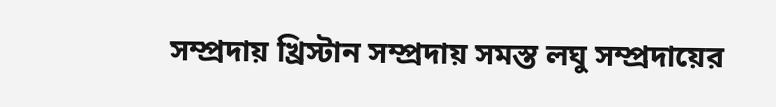সম্প্রদায় খ্রিস্টান সম্প্রদায় সমস্ত লঘু সম্প্রদায়ের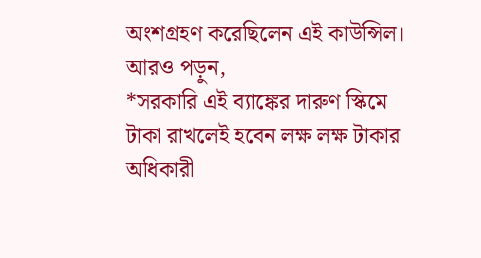অংশগ্রহণ করেছিলেন এই কাউন্সিল।
আরও পড়ুন,
*সরকারি এই ব্যাঙ্কের দারুণ স্কিমে টাকা রাখলেই হবেন লক্ষ লক্ষ টাকার অধিকারী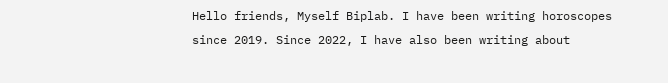Hello friends, Myself Biplab. I have been writing horoscopes since 2019. Since 2022, I have also been writing about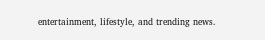entertainment, lifestyle, and trending news.